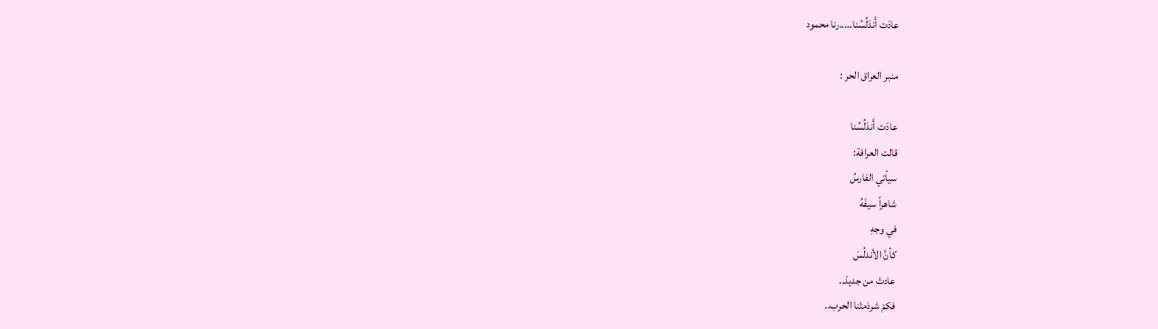عادَت أَندَلُسُنا…..رنا محمود

منبر العراق الحر :

عادَت أَندَلُسُنا
قالت العرافة:
سيأتي الفارسُ
شاهراً سيفَهُ
في وجهِ
كأنَّ الأندلُسَ
عادتْ من جديدْ..
فكمْ شرذمتْنا الحرب..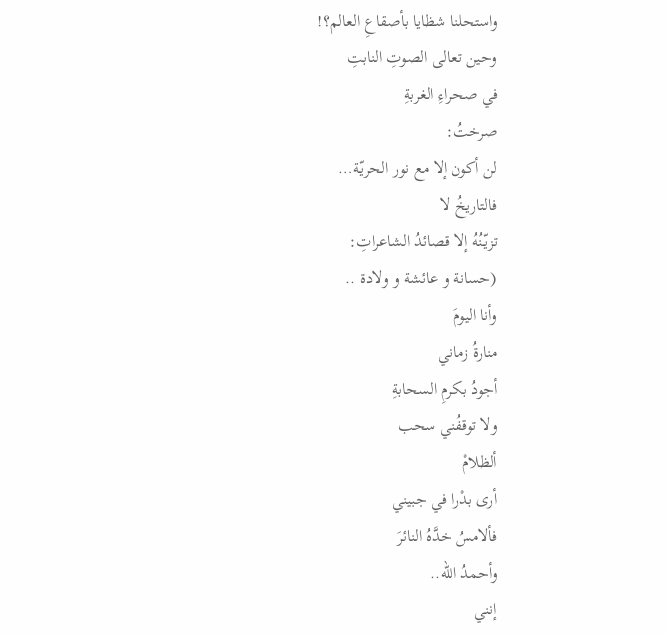واستحلنا شظايا بأصقاعِ العالم؟!
وحين تعالى الصوتِ النابتِ
في صحراءِ الغربةِ
صرختُ:
لن أكون إلا مع نور الحريّة…
فالتاريخُ لا
تزيّنُهُ إلا قصائدُ الشاعراتِ:
(حسانة و عائشة و ولادة ..
وأنا اليومَ
منارةُ زماني
أجودُ بكرمِ السحابةِ
ولا توقفُني سحب
ألظلامْ
أرى بدْرا في جبيني
فألامسُ خدَّهُ النائرَ
وأحمدُ الله..
إنني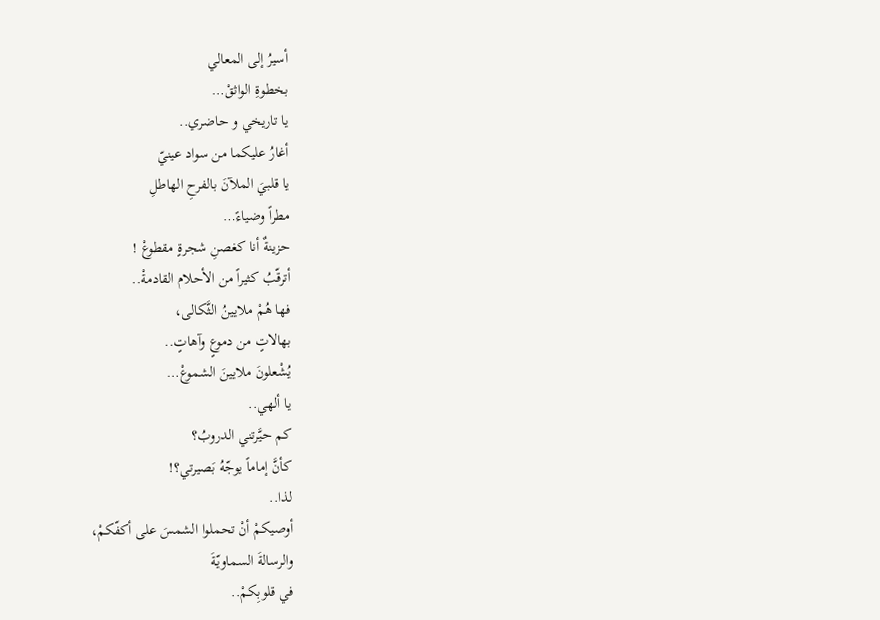أسيرُ إلى المعالي
بخطوةِ الواثقْ…
يا تاريخي و حاضري..
أغارُ عليكما من سواد عينيّ
يا قلبيَ الملآنَ بالفرحِ الهاطلِ
مطراً وضياءً…
حزينةٌ أنا كغصنِ شجرةٍ مقطوعْ !
أترقّبُ كثيراً من الأحلام القادمةْ..
فها هُمْ ملايينُ الثَّكالى،
بهالاتٍ من دموعٍ وآهاتٍ..
يُشْعلونَ ملايينَ الشموعْ…
يا ألهي..
كم حيَّرتني الدروبُ؟
كأنَّ إماماً يوجّهُ بَصيرتي؟!
لذا..
أوصيكمْ أنْ تحملوا الشمسَ على أكفّكمْ،
والرسالةَ السماويّةَ
في قلوبِكمْ..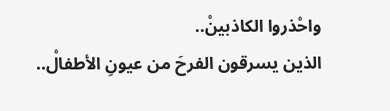واحْذروا الكاذبينْ..
الذين يسرقون الفرحَ من عيونِ الأطفالْ..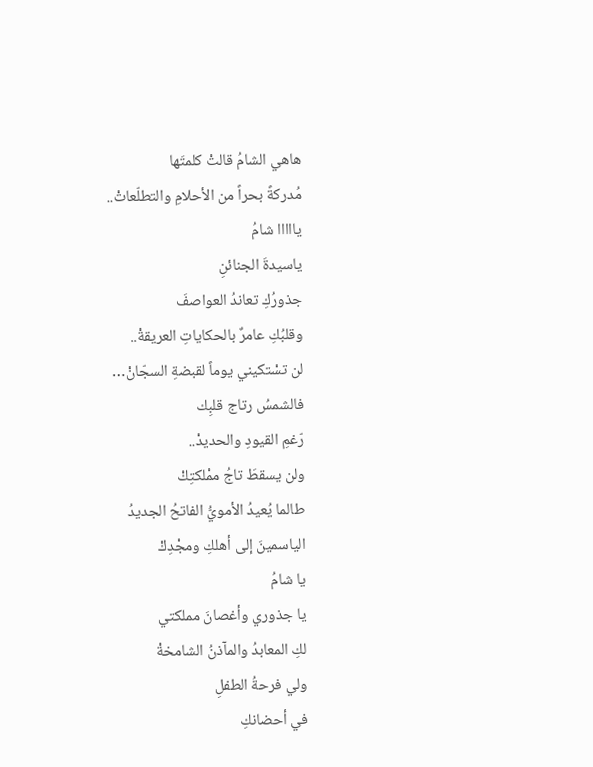هاهي الشامُ قالتْ كلمتَها
مُدركةً بحراً من الأحلامِ والتطلّعاتْ..
يااااا شامُ
ياسيدةَ الجنائنِ
جذورُكِ تعاندُ العواصفَ
وقلبُكِ عامرٌ بالحكاياتِ العريقةْ..
لن تسْتكيني يوماً لقبضةِ السجّانْ…
فالشمسُ رتاج قلبِك
رّغمِ القيودِ والحديدْ..
ولن يسقطَ تاجُ ممْلكتِكْ
طالما يُعيدُ الأمويُّ الفاتحُ الجديدُ
الياسمينَ إلى أهلكِ ومجْدِكْ
يا شامُ
يا جذوري وأغصانَ مملكتي
لكِ المعابدُ والمآذنُ الشامخةْ
ولي فرحةُ الطفلِ
في أحضانكِ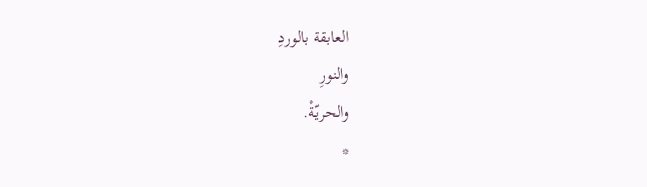العابقة بالوردِ
والنورِ
والحريّةْ.
*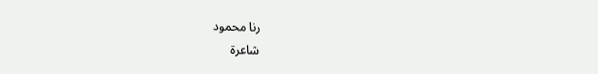رنا محمود
شاعرة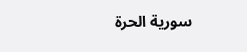سورية الحرة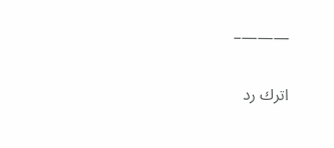———–

اترك رد